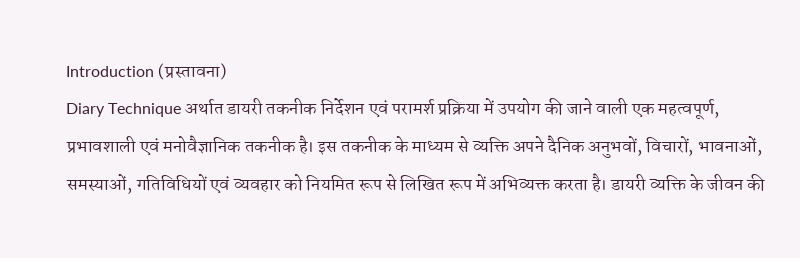Introduction (प्रस्तावना)
Diary Technique अर्थात डायरी तकनीक निर्देशन एवं परामर्श प्रक्रिया में उपयोग की जाने वाली एक महत्वपूर्ण, प्रभावशाली एवं मनोवैज्ञानिक तकनीक है। इस तकनीक के माध्यम से व्यक्ति अपने दैनिक अनुभवों, विचारों, भावनाओं, समस्याओं, गतिविधियों एवं व्यवहार को नियमित रूप से लिखित रूप में अभिव्यक्त करता है। डायरी व्यक्ति के जीवन की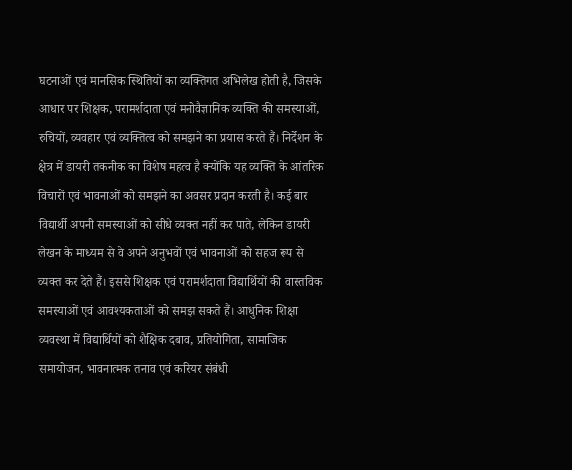घटनाओं एवं मानसिक स्थितियों का व्यक्तिगत अभिलेख होती है, जिसके आधार पर शिक्षक, परामर्शदाता एवं मनोवैज्ञानिक व्यक्ति की समस्याओं, रुचियों, व्यवहार एवं व्यक्तित्व को समझने का प्रयास करते हैं। निर्देशन के क्षेत्र में डायरी तकनीक का विशेष महत्व है क्योंकि यह व्यक्ति के आंतरिक विचारों एवं भावनाओं को समझने का अवसर प्रदान करती है। कई बार विद्यार्थी अपनी समस्याओं को सीधे व्यक्त नहीं कर पाते, लेकिन डायरी लेखन के माध्यम से वे अपने अनुभवों एवं भावनाओं को सहज रूप से व्यक्त कर देते हैं। इससे शिक्षक एवं परामर्शदाता विद्यार्थियों की वास्तविक समस्याओं एवं आवश्यकताओं को समझ सकते हैं। आधुनिक शिक्षा व्यवस्था में विद्यार्थियों को शैक्षिक दबाव, प्रतियोगिता, सामाजिक समायोजन, भावनात्मक तनाव एवं करियर संबंधी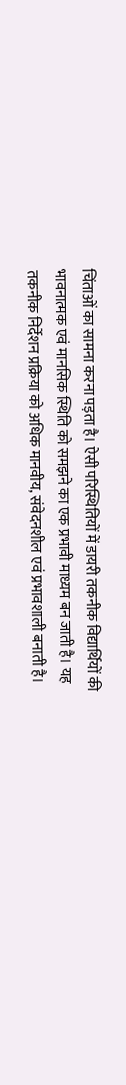चिंताओं का सामना करना पड़ता है। ऐसी परिस्थितियों में डायरी तकनीक विद्यार्थियों की भावनात्मक एवं मानसिक स्थिति को समझने का एक प्रभावी माध्यम बन जाती है। यह तकनीक निर्देशन प्रक्रिया को अधिक मानवीय, संवेदनशील एवं प्रभावशाली बनाती है।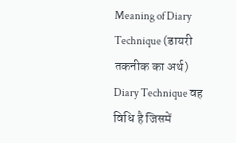Meaning of Diary Technique (डायरी तकनीक का अर्थ)
Diary Technique वह विधि है जिसमें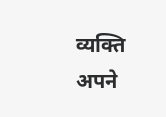व्यक्ति अपने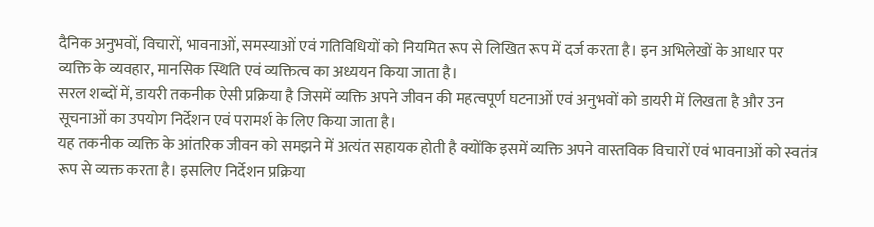दैनिक अनुभवों, विचारों, भावनाओं, समस्याओं एवं गतिविधियों को नियमित रूप से लिखित रूप में दर्ज करता है। इन अभिलेखों के आधार पर व्यक्ति के व्यवहार, मानसिक स्थिति एवं व्यक्तित्व का अध्ययन किया जाता है।
सरल शब्दों में, डायरी तकनीक ऐसी प्रक्रिया है जिसमें व्यक्ति अपने जीवन की महत्वपूर्ण घटनाओं एवं अनुभवों को डायरी में लिखता है और उन सूचनाओं का उपयोग निर्देशन एवं परामर्श के लिए किया जाता है।
यह तकनीक व्यक्ति के आंतरिक जीवन को समझने में अत्यंत सहायक होती है क्योंकि इसमें व्यक्ति अपने वास्तविक विचारों एवं भावनाओं को स्वतंत्र रूप से व्यक्त करता है। इसलिए निर्देशन प्रक्रिया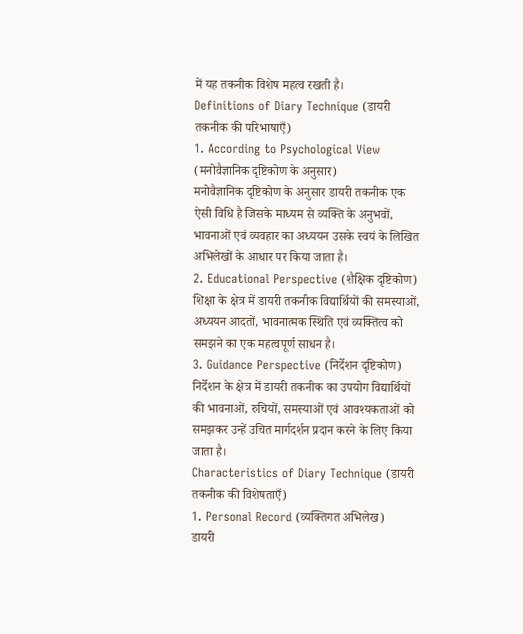में यह तकनीक विशेष महत्व रखती है।
Definitions of Diary Technique (डायरी तकनीक की परिभाषाएँ)
1. According to Psychological View (मनोवैज्ञानिक दृष्टिकोण के अनुसार)
मनोवैज्ञानिक दृष्टिकोण के अनुसार डायरी तकनीक एक ऐसी विधि है जिसके माध्यम से व्यक्ति के अनुभवों, भावनाओं एवं व्यवहार का अध्ययन उसके स्वयं के लिखित अभिलेखों के आधार पर किया जाता है।
2. Educational Perspective (शैक्षिक दृष्टिकोण)
शिक्षा के क्षेत्र में डायरी तकनीक विद्यार्थियों की समस्याओं, अध्ययन आदतों, भावनात्मक स्थिति एवं व्यक्तित्व को समझने का एक महत्वपूर्ण साधन है।
3. Guidance Perspective (निर्देशन दृष्टिकोण)
निर्देशन के क्षेत्र में डायरी तकनीक का उपयोग विद्यार्थियों की भावनाओं, रुचियों, समस्याओं एवं आवश्यकताओं को समझकर उन्हें उचित मार्गदर्शन प्रदान करने के लिए किया जाता है।
Characteristics of Diary Technique (डायरी तकनीक की विशेषताएँ)
1. Personal Record (व्यक्तिगत अभिलेख)
डायरी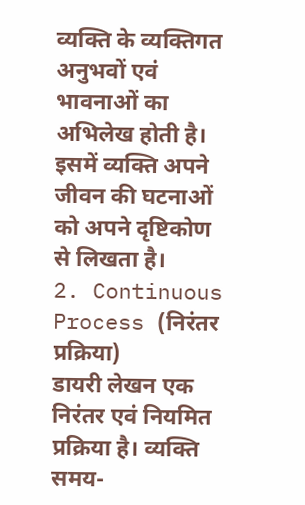व्यक्ति के व्यक्तिगत अनुभवों एवं भावनाओं का अभिलेख होती है। इसमें व्यक्ति अपने जीवन की घटनाओं को अपने दृष्टिकोण से लिखता है।
2. Continuous Process (निरंतर प्रक्रिया)
डायरी लेखन एक निरंतर एवं नियमित प्रक्रिया है। व्यक्ति समय-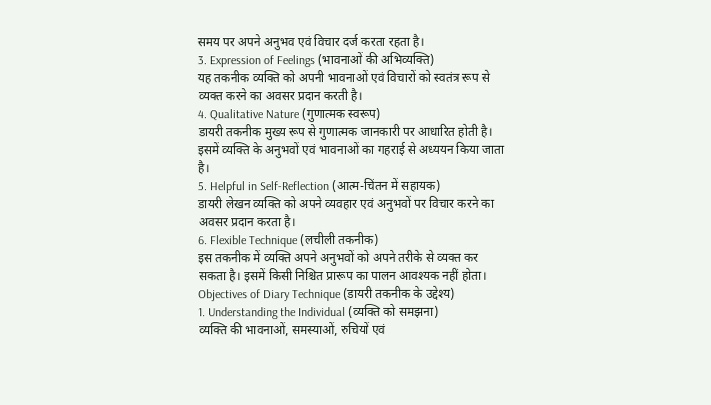समय पर अपने अनुभव एवं विचार दर्ज करता रहता है।
3. Expression of Feelings (भावनाओं की अभिव्यक्ति)
यह तकनीक व्यक्ति को अपनी भावनाओं एवं विचारों को स्वतंत्र रूप से व्यक्त करने का अवसर प्रदान करती है।
4. Qualitative Nature (गुणात्मक स्वरूप)
डायरी तकनीक मुख्य रूप से गुणात्मक जानकारी पर आधारित होती है। इसमें व्यक्ति के अनुभवों एवं भावनाओं का गहराई से अध्ययन किया जाता है।
5. Helpful in Self-Reflection (आत्म-चिंतन में सहायक)
डायरी लेखन व्यक्ति को अपने व्यवहार एवं अनुभवों पर विचार करने का अवसर प्रदान करता है।
6. Flexible Technique (लचीली तकनीक)
इस तकनीक में व्यक्ति अपने अनुभवों को अपने तरीके से व्यक्त कर सकता है। इसमें किसी निश्चित प्रारूप का पालन आवश्यक नहीं होता।
Objectives of Diary Technique (डायरी तकनीक के उद्देश्य)
1. Understanding the Individual (व्यक्ति को समझना)
व्यक्ति की भावनाओं, समस्याओं, रुचियों एवं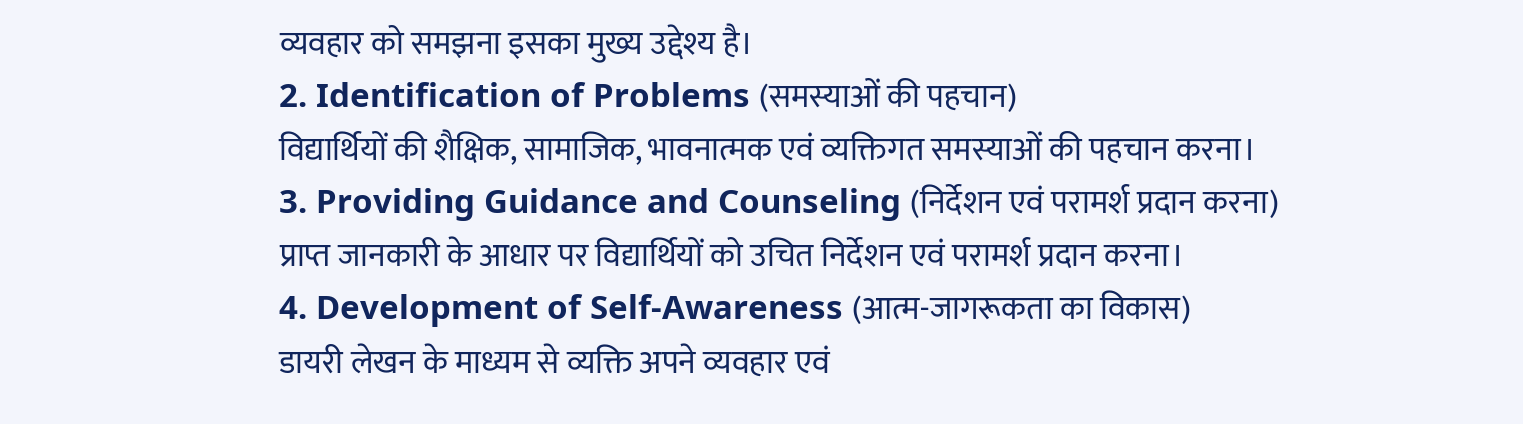व्यवहार को समझना इसका मुख्य उद्देश्य है।
2. Identification of Problems (समस्याओं की पहचान)
विद्यार्थियों की शैक्षिक, सामाजिक, भावनात्मक एवं व्यक्तिगत समस्याओं की पहचान करना।
3. Providing Guidance and Counseling (निर्देशन एवं परामर्श प्रदान करना)
प्राप्त जानकारी के आधार पर विद्यार्थियों को उचित निर्देशन एवं परामर्श प्रदान करना।
4. Development of Self-Awareness (आत्म-जागरूकता का विकास)
डायरी लेखन के माध्यम से व्यक्ति अपने व्यवहार एवं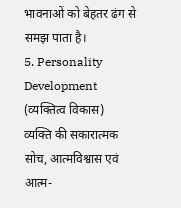भावनाओं को बेहतर ढंग से समझ पाता है।
5. Personality Development (व्यक्तित्व विकास)
व्यक्ति की सकारात्मक सोच, आत्मविश्वास एवं आत्म-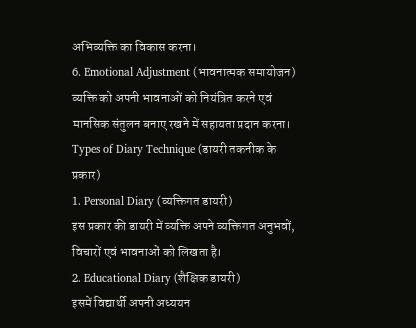अभिव्यक्ति का विकास करना।
6. Emotional Adjustment (भावनात्मक समायोजन)
व्यक्ति को अपनी भावनाओं को नियंत्रित करने एवं मानसिक संतुलन बनाए रखने में सहायता प्रदान करना।
Types of Diary Technique (डायरी तकनीक के प्रकार)
1. Personal Diary (व्यक्तिगत डायरी)
इस प्रकार की डायरी में व्यक्ति अपने व्यक्तिगत अनुभवों, विचारों एवं भावनाओं को लिखता है।
2. Educational Diary (शैक्षिक डायरी)
इसमें विद्यार्थी अपनी अध्ययन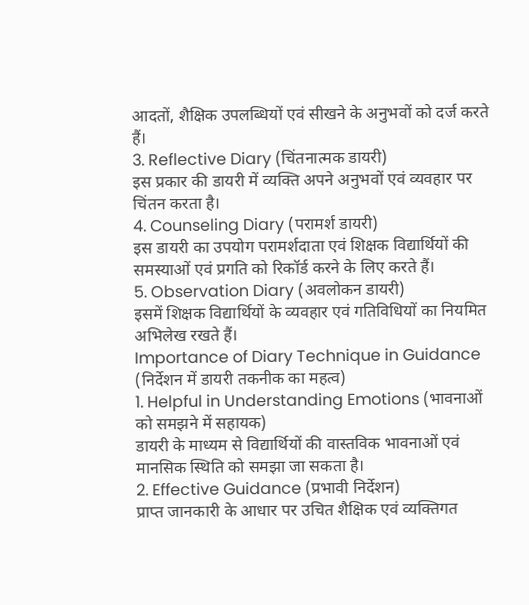आदतों, शैक्षिक उपलब्धियों एवं सीखने के अनुभवों को दर्ज करते हैं।
3. Reflective Diary (चिंतनात्मक डायरी)
इस प्रकार की डायरी में व्यक्ति अपने अनुभवों एवं व्यवहार पर चिंतन करता है।
4. Counseling Diary (परामर्श डायरी)
इस डायरी का उपयोग परामर्शदाता एवं शिक्षक विद्यार्थियों की समस्याओं एवं प्रगति को रिकॉर्ड करने के लिए करते हैं।
5. Observation Diary (अवलोकन डायरी)
इसमें शिक्षक विद्यार्थियों के व्यवहार एवं गतिविधियों का नियमित अभिलेख रखते हैं।
Importance of Diary Technique in Guidance (निर्देशन में डायरी तकनीक का महत्व)
1. Helpful in Understanding Emotions (भावनाओं को समझने में सहायक)
डायरी के माध्यम से विद्यार्थियों की वास्तविक भावनाओं एवं मानसिक स्थिति को समझा जा सकता है।
2. Effective Guidance (प्रभावी निर्देशन)
प्राप्त जानकारी के आधार पर उचित शैक्षिक एवं व्यक्तिगत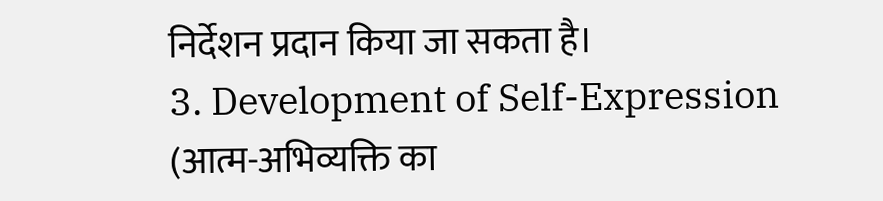निर्देशन प्रदान किया जा सकता है।
3. Development of Self-Expression (आत्म-अभिव्यक्ति का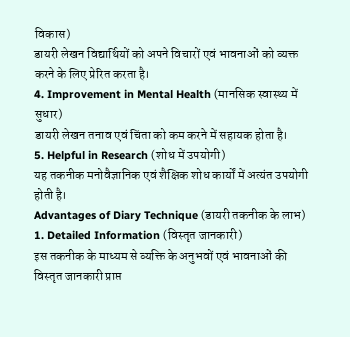विकास)
डायरी लेखन विद्यार्थियों को अपने विचारों एवं भावनाओं को व्यक्त करने के लिए प्रेरित करता है।
4. Improvement in Mental Health (मानसिक स्वास्थ्य में सुधार)
डायरी लेखन तनाव एवं चिंता को कम करने में सहायक होता है।
5. Helpful in Research (शोध में उपयोगी)
यह तकनीक मनोवैज्ञानिक एवं शैक्षिक शोध कार्यों में अत्यंत उपयोगी होती है।
Advantages of Diary Technique (डायरी तकनीक के लाभ)
1. Detailed Information (विस्तृत जानकारी)
इस तकनीक के माध्यम से व्यक्ति के अनुभवों एवं भावनाओं की विस्तृत जानकारी प्राप्त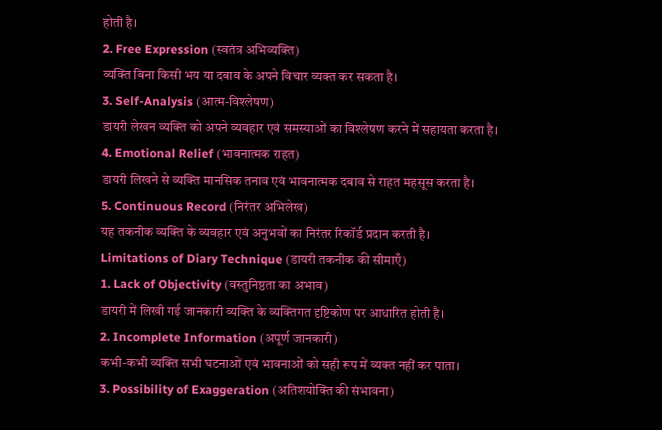होती है।
2. Free Expression (स्वतंत्र अभिव्यक्ति)
व्यक्ति बिना किसी भय या दबाव के अपने विचार व्यक्त कर सकता है।
3. Self-Analysis (आत्म-विश्लेषण)
डायरी लेखन व्यक्ति को अपने व्यवहार एवं समस्याओं का विश्लेषण करने में सहायता करता है।
4. Emotional Relief (भावनात्मक राहत)
डायरी लिखने से व्यक्ति मानसिक तनाव एवं भावनात्मक दबाव से राहत महसूस करता है।
5. Continuous Record (निरंतर अभिलेख)
यह तकनीक व्यक्ति के व्यवहार एवं अनुभवों का निरंतर रिकॉर्ड प्रदान करती है।
Limitations of Diary Technique (डायरी तकनीक की सीमाएँ)
1. Lack of Objectivity (वस्तुनिष्ठता का अभाव)
डायरी में लिखी गई जानकारी व्यक्ति के व्यक्तिगत दृष्टिकोण पर आधारित होती है।
2. Incomplete Information (अपूर्ण जानकारी)
कभी-कभी व्यक्ति सभी घटनाओं एवं भावनाओं को सही रूप में व्यक्त नहीं कर पाता।
3. Possibility of Exaggeration (अतिशयोक्ति की संभावना)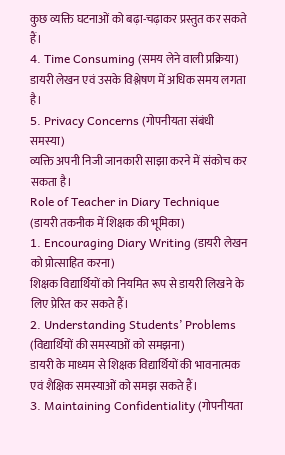कुछ व्यक्ति घटनाओं को बढ़ा-चढ़ाकर प्रस्तुत कर सकते हैं।
4. Time Consuming (समय लेने वाली प्रक्रिया)
डायरी लेखन एवं उसके विश्लेषण में अधिक समय लगता है।
5. Privacy Concerns (गोपनीयता संबंधी समस्या)
व्यक्ति अपनी निजी जानकारी साझा करने में संकोच कर सकता है।
Role of Teacher in Diary Technique (डायरी तकनीक में शिक्षक की भूमिका)
1. Encouraging Diary Writing (डायरी लेखन को प्रोत्साहित करना)
शिक्षक विद्यार्थियों को नियमित रूप से डायरी लिखने के लिए प्रेरित कर सकते हैं।
2. Understanding Students’ Problems (विद्यार्थियों की समस्याओं को समझना)
डायरी के माध्यम से शिक्षक विद्यार्थियों की भावनात्मक एवं शैक्षिक समस्याओं को समझ सकते हैं।
3. Maintaining Confidentiality (गोपनीयता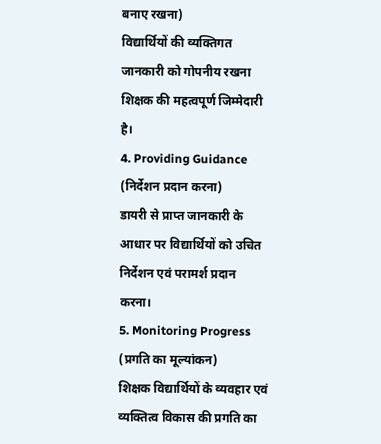बनाए रखना)
विद्यार्थियों की व्यक्तिगत जानकारी को गोपनीय रखना शिक्षक की महत्वपूर्ण जिम्मेदारी है।
4. Providing Guidance (निर्देशन प्रदान करना)
डायरी से प्राप्त जानकारी के आधार पर विद्यार्थियों को उचित निर्देशन एवं परामर्श प्रदान करना।
5. Monitoring Progress (प्रगति का मूल्यांकन)
शिक्षक विद्यार्थियों के व्यवहार एवं व्यक्तित्व विकास की प्रगति का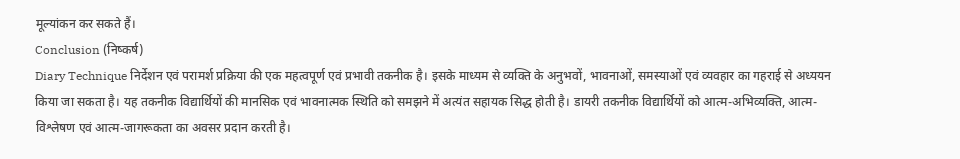मूल्यांकन कर सकते हैं।
Conclusion (निष्कर्ष)
Diary Technique निर्देशन एवं परामर्श प्रक्रिया की एक महत्वपूर्ण एवं प्रभावी तकनीक है। इसके माध्यम से व्यक्ति के अनुभवों, भावनाओं, समस्याओं एवं व्यवहार का गहराई से अध्ययन किया जा सकता है। यह तकनीक विद्यार्थियों की मानसिक एवं भावनात्मक स्थिति को समझने में अत्यंत सहायक सिद्ध होती है। डायरी तकनीक विद्यार्थियों को आत्म-अभिव्यक्ति, आत्म-विश्लेषण एवं आत्म-जागरूकता का अवसर प्रदान करती है।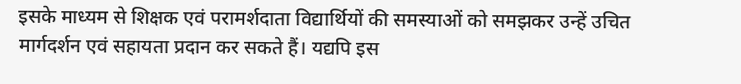इसके माध्यम से शिक्षक एवं परामर्शदाता विद्यार्थियों की समस्याओं को समझकर उन्हें उचित मार्गदर्शन एवं सहायता प्रदान कर सकते हैं। यद्यपि इस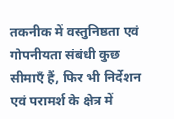तकनीक में वस्तुनिष्ठता एवं गोपनीयता संबंधी कुछ सीमाएँ हैं, फिर भी निर्देशन एवं परामर्श के क्षेत्र में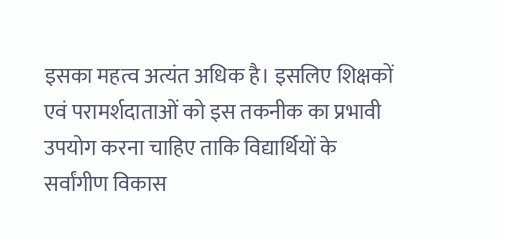इसका महत्व अत्यंत अधिक है। इसलिए शिक्षकों एवं परामर्शदाताओं को इस तकनीक का प्रभावी उपयोग करना चाहिए ताकि विद्यार्थियों के सर्वांगीण विकास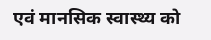एवं मानसिक स्वास्थ्य को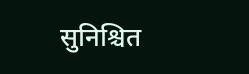सुनिश्चित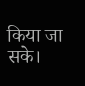किया जा सके।